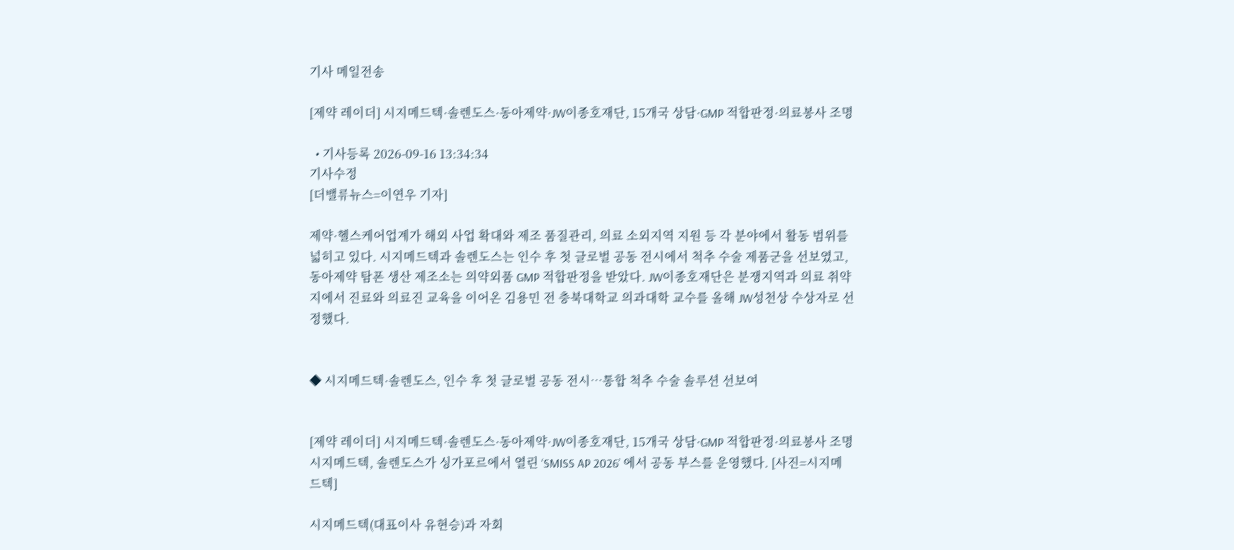기사 메일전송

[제약 레이더] 시지메드텍·솔렌도스·동아제약·JW이종호재단, 15개국 상담·GMP 적합판정·의료봉사 조명

  • 기사등록 2026-09-16 13:34:34
기사수정
[더밸류뉴스=이연우 기자]

제약·헬스케어업계가 해외 사업 확대와 제조 품질관리, 의료 소외지역 지원 등 각 분야에서 활동 범위를 넓히고 있다. 시지메드텍과 솔렌도스는 인수 후 첫 글로벌 공동 전시에서 척추 수술 제품군을 선보였고, 동아제약 탐폰 생산 제조소는 의약외품 GMP 적합판정을 받았다. JW이종호재단은 분쟁지역과 의료 취약지에서 진료와 의료진 교육을 이어온 김용민 전 충북대학교 의과대학 교수를 올해 JW성천상 수상자로 선정했다.


◆ 시지메드텍·솔렌도스, 인수 후 첫 글로벌 공동 전시…통합 척추 수술 솔루션 선보여


[제약 레이더] 시지메드텍·솔렌도스·동아제약·JW이종호재단, 15개국 상담·GMP 적합판정·의료봉사 조명시지메드텍, 솔렌도스가 싱가포르에서 열린 ‘SMISS AP 2026’ 에서 공동 부스를 운영했다. [사진=시지메드텍]

시지메드텍(대표이사 유현승)과 자회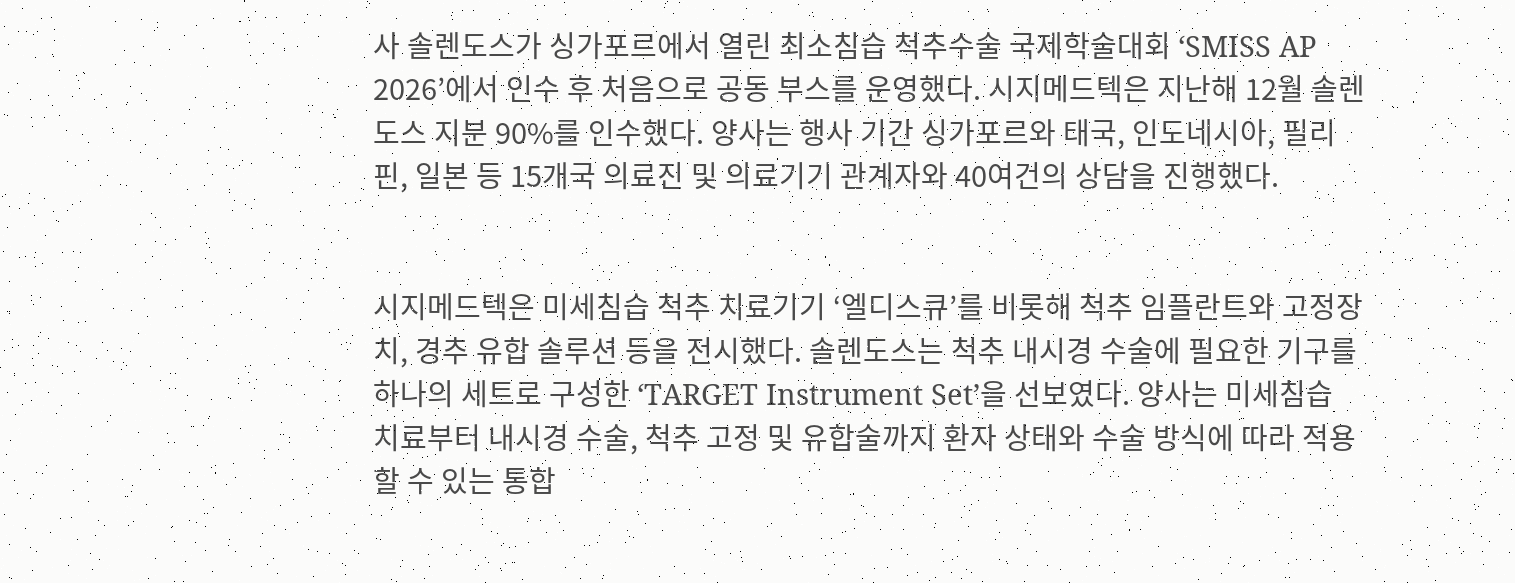사 솔렌도스가 싱가포르에서 열린 최소침습 척추수술 국제학술대회 ‘SMISS AP 2026’에서 인수 후 처음으로 공동 부스를 운영했다. 시지메드텍은 지난해 12월 솔렌도스 지분 90%를 인수했다. 양사는 행사 기간 싱가포르와 태국, 인도네시아, 필리핀, 일본 등 15개국 의료진 및 의료기기 관계자와 40여건의 상담을 진행했다.


시지메드텍은 미세침습 척추 치료기기 ‘엘디스큐’를 비롯해 척추 임플란트와 고정장치, 경추 유합 솔루션 등을 전시했다. 솔렌도스는 척추 내시경 수술에 필요한 기구를 하나의 세트로 구성한 ‘TARGET Instrument Set’을 선보였다. 양사는 미세침습 치료부터 내시경 수술, 척추 고정 및 유합술까지 환자 상태와 수술 방식에 따라 적용할 수 있는 통합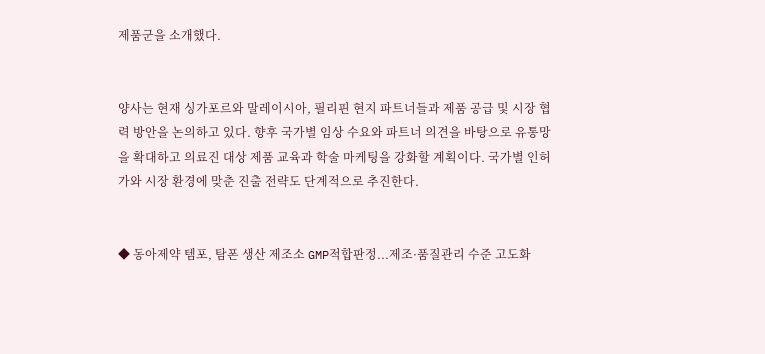제품군을 소개했다.


양사는 현재 싱가포르와 말레이시아, 필리핀 현지 파트너들과 제품 공급 및 시장 협력 방안을 논의하고 있다. 향후 국가별 임상 수요와 파트너 의견을 바탕으로 유통망을 확대하고 의료진 대상 제품 교육과 학술 마케팅을 강화할 계획이다. 국가별 인허가와 시장 환경에 맞춘 진출 전략도 단계적으로 추진한다.


◆ 동아제약 템포, 탐폰 생산 제조소 GMP적합판정...제조·품질관리 수준 고도화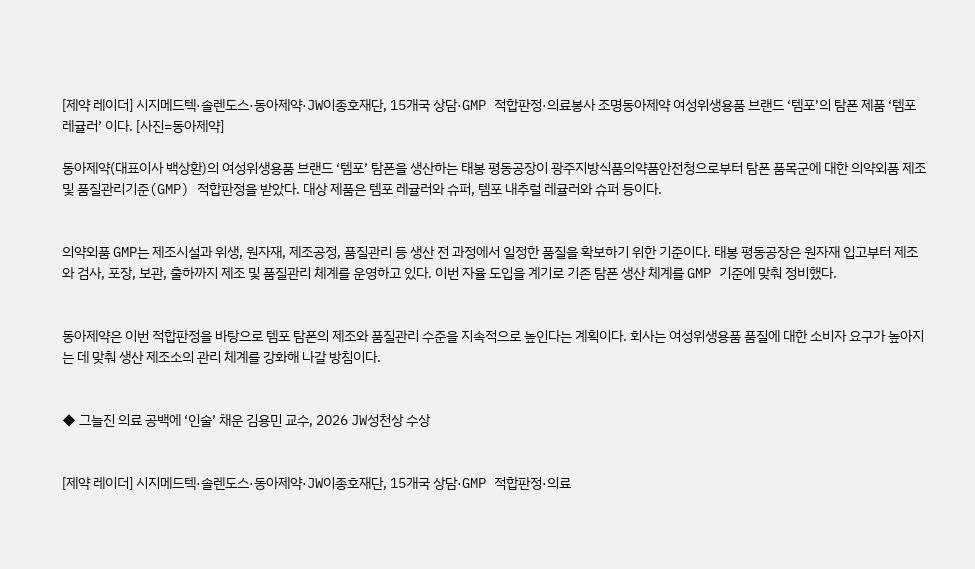[제약 레이더] 시지메드텍·솔렌도스·동아제약·JW이종호재단, 15개국 상담·GMP 적합판정·의료봉사 조명동아제약 여성위생용품 브랜드 ‘템포’의 탐폰 제품 ‘템포 레귤러’ 이다. [사진=동아제약]

동아제약(대표이사 백상환)의 여성위생용품 브랜드 ‘템포’ 탐폰을 생산하는 태봉 평동공장이 광주지방식품의약품안전청으로부터 탐폰 품목군에 대한 의약외품 제조 및 품질관리기준(GMP) 적합판정을 받았다. 대상 제품은 템포 레귤러와 슈퍼, 템포 내추럴 레귤러와 슈퍼 등이다.


의약외품 GMP는 제조시설과 위생, 원자재, 제조공정, 품질관리 등 생산 전 과정에서 일정한 품질을 확보하기 위한 기준이다. 태봉 평동공장은 원자재 입고부터 제조와 검사, 포장, 보관, 출하까지 제조 및 품질관리 체계를 운영하고 있다. 이번 자율 도입을 계기로 기존 탐폰 생산 체계를 GMP 기준에 맞춰 정비했다.


동아제약은 이번 적합판정을 바탕으로 템포 탐폰의 제조와 품질관리 수준을 지속적으로 높인다는 계획이다. 회사는 여성위생용품 품질에 대한 소비자 요구가 높아지는 데 맞춰 생산 제조소의 관리 체계를 강화해 나갈 방침이다.


◆ 그늘진 의료 공백에 ‘인술’ 채운 김용민 교수, 2026 JW성천상 수상


[제약 레이더] 시지메드텍·솔렌도스·동아제약·JW이종호재단, 15개국 상담·GMP 적합판정·의료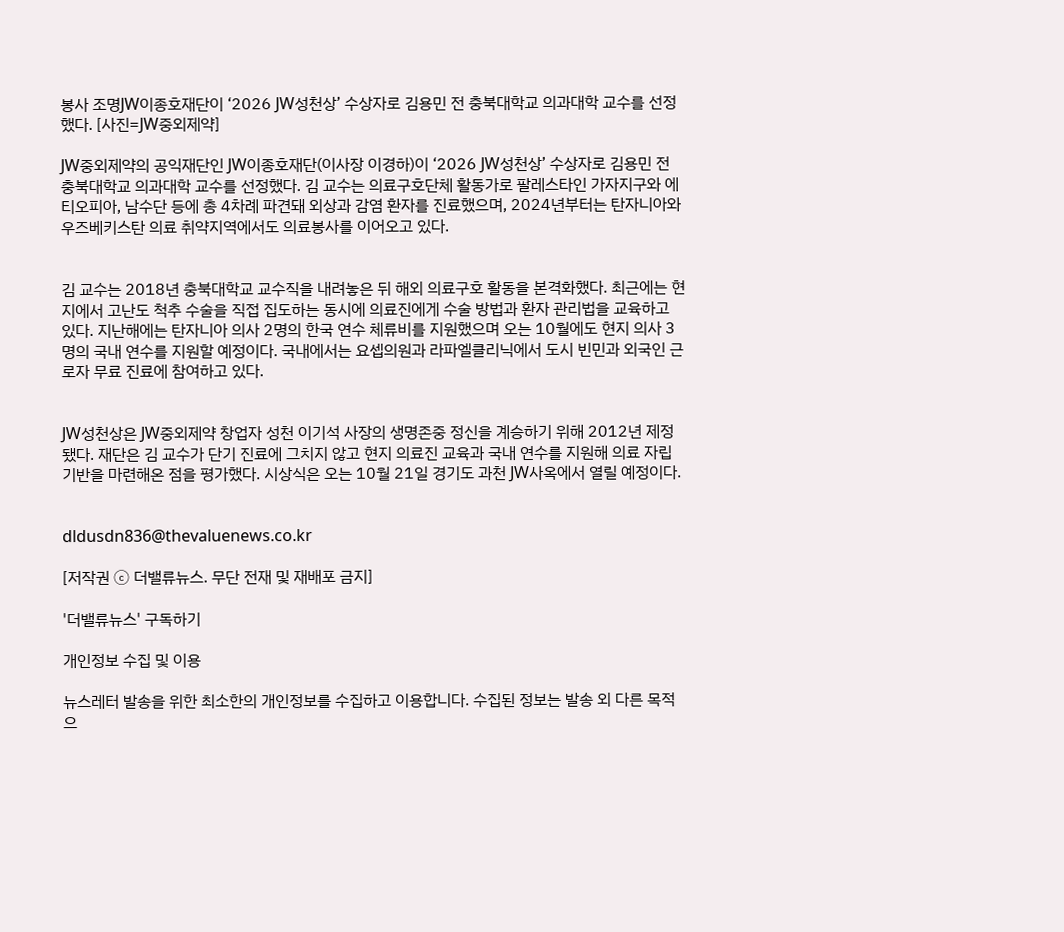봉사 조명JW이종호재단이 ‘2026 JW성천상’ 수상자로 김용민 전 충북대학교 의과대학 교수를 선정했다. [사진=JW중외제약]

JW중외제약의 공익재단인 JW이종호재단(이사장 이경하)이 ‘2026 JW성천상’ 수상자로 김용민 전 충북대학교 의과대학 교수를 선정했다. 김 교수는 의료구호단체 활동가로 팔레스타인 가자지구와 에티오피아, 남수단 등에 총 4차례 파견돼 외상과 감염 환자를 진료했으며, 2024년부터는 탄자니아와 우즈베키스탄 의료 취약지역에서도 의료봉사를 이어오고 있다.


김 교수는 2018년 충북대학교 교수직을 내려놓은 뒤 해외 의료구호 활동을 본격화했다. 최근에는 현지에서 고난도 척추 수술을 직접 집도하는 동시에 의료진에게 수술 방법과 환자 관리법을 교육하고 있다. 지난해에는 탄자니아 의사 2명의 한국 연수 체류비를 지원했으며 오는 10월에도 현지 의사 3명의 국내 연수를 지원할 예정이다. 국내에서는 요셉의원과 라파엘클리닉에서 도시 빈민과 외국인 근로자 무료 진료에 참여하고 있다.


JW성천상은 JW중외제약 창업자 성천 이기석 사장의 생명존중 정신을 계승하기 위해 2012년 제정됐다. 재단은 김 교수가 단기 진료에 그치지 않고 현지 의료진 교육과 국내 연수를 지원해 의료 자립 기반을 마련해온 점을 평가했다. 시상식은 오는 10월 21일 경기도 과천 JW사옥에서 열릴 예정이다.


dldusdn836@thevaluenews.co.kr

[저작권 ⓒ 더밸류뉴스. 무단 전재 및 재배포 금지]

'더밸류뉴스' 구독하기

개인정보 수집 및 이용

뉴스레터 발송을 위한 최소한의 개인정보를 수집하고 이용합니다. 수집된 정보는 발송 외 다른 목적으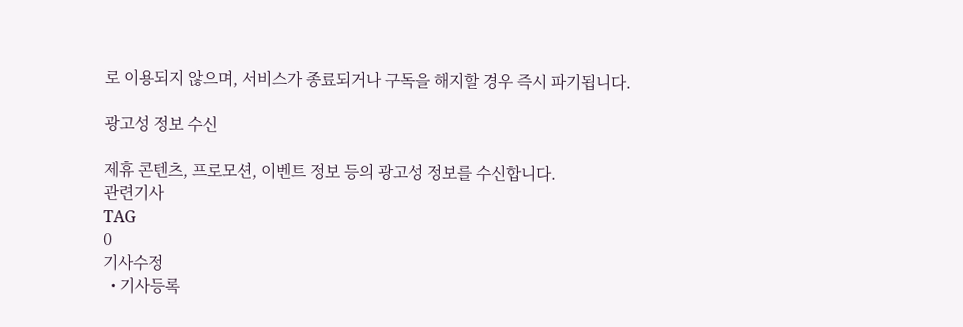로 이용되지 않으며, 서비스가 종료되거나 구독을 해지할 경우 즉시 파기됩니다.

광고성 정보 수신

제휴 콘텐츠, 프로모션, 이벤트 정보 등의 광고성 정보를 수신합니다.
관련기사
TAG
0
기사수정
  • 기사등록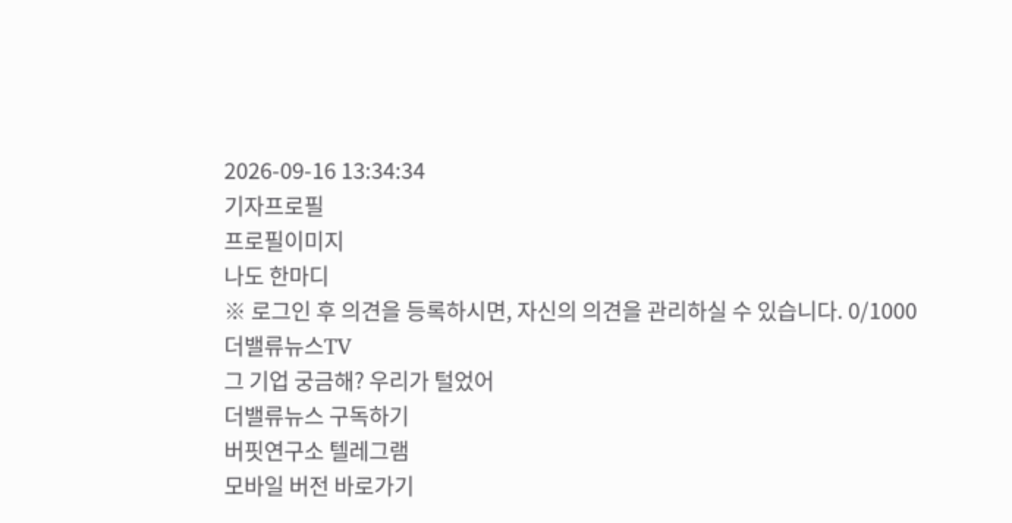2026-09-16 13:34:34
기자프로필
프로필이미지
나도 한마디
※ 로그인 후 의견을 등록하시면, 자신의 의견을 관리하실 수 있습니다. 0/1000
더밸류뉴스TV
그 기업 궁금해? 우리가 털었어
더밸류뉴스 구독하기
버핏연구소 텔레그램
모바일 버전 바로가기